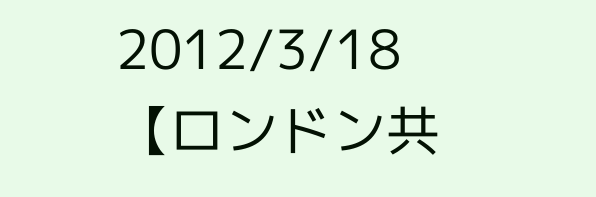2012/3/18
【ロンドン共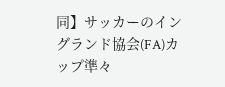同】サッカーのイングランド協会(FA)カップ準々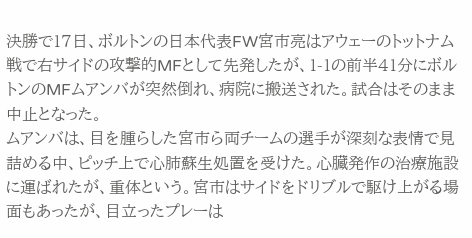決勝で17日、ボルトンの日本代表FW宮市亮はアウェーのトットナム戦で右サイドの攻撃的MFとして先発したが、1-1の前半41分にボルトンのMFムアンバが突然倒れ、病院に搬送された。試合はそのまま中止となった。
ムアンバは、目を腫らした宮市ら両チームの選手が深刻な表情で見詰める中、ピッチ上で心肺蘇生処置を受けた。心臓発作の治療施設に運ばれたが、重体という。宮市はサイドをドリブルで駆け上がる場面もあったが、目立ったプレーは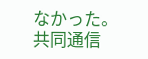なかった。
共同通信